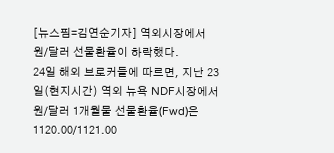[뉴스핌=김연순기자] 역외시장에서 원/달러 선물환율이 하락했다.
24일 해외 브로커들에 따르면, 지난 23일(현지시간) 역외 뉴욕 NDF시장에서 원/달러 1개월물 선물환율(Fwd)은 1120.00/1121.00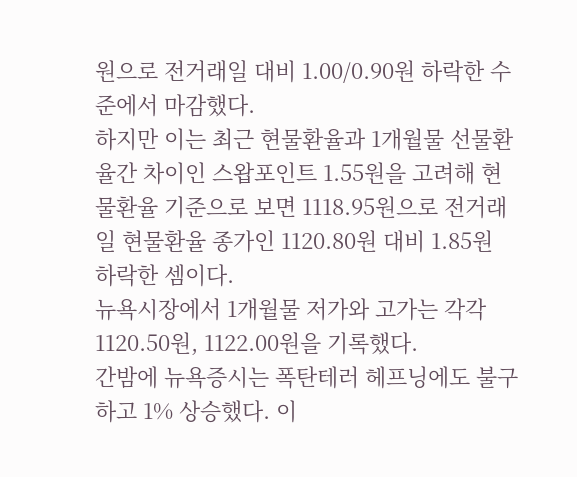원으로 전거래일 대비 1.00/0.90원 하락한 수준에서 마감했다.
하지만 이는 최근 현물환율과 1개월물 선물환율간 차이인 스왑포인트 1.55원을 고려해 현물환율 기준으로 보면 1118.95원으로 전거래일 현물환율 종가인 1120.80원 대비 1.85원 하락한 셈이다.
뉴욕시장에서 1개월물 저가와 고가는 각각 1120.50원, 1122.00원을 기록했다.
간밤에 뉴욕증시는 폭탄테러 헤프닝에도 불구하고 1% 상승했다. 이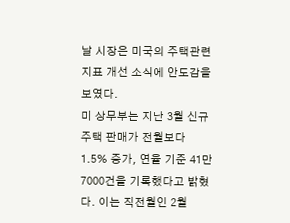날 시장은 미국의 주택관련 지표 개선 소식에 안도감을 보였다.
미 상무부는 지난 3월 신규주택 판매가 전월보다 1.5% 증가, 연율 기준 41만 7000건을 기록했다고 밝혔다. 이는 직전월인 2월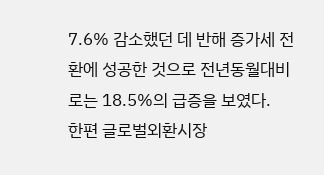7.6% 감소했던 데 반해 증가세 전환에 성공한 것으로 전년동월대비로는 18.5%의 급증을 보였다.
한편 글로벌외환시장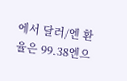에서 달러/엔 환율은 99.38엔으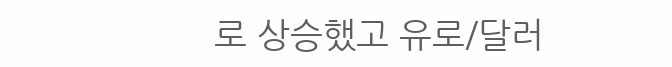로 상승했고 유로/달러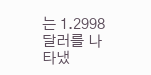는 1.2998달러를 나타냈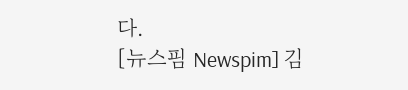다.
[뉴스핌 Newspim] 김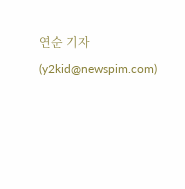연순 기자 (y2kid@newspim.com)